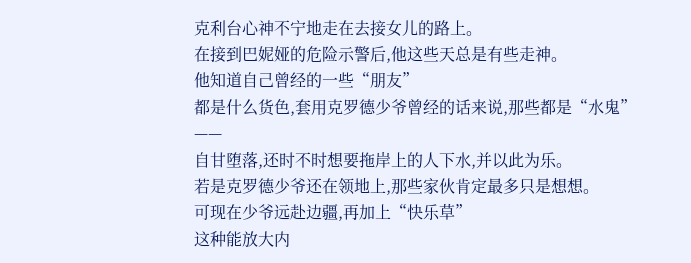克利台心神不宁地走在去接女儿的路上。
在接到巴妮娅的危险示警后,他这些天总是有些走神。
他知道自己曾经的一些“朋友”
都是什么货色,套用克罗德少爷曾经的话来说,那些都是“水鬼”
——
自甘堕落,还时不时想要拖岸上的人下水,并以此为乐。
若是克罗德少爷还在领地上,那些家伙肯定最多只是想想。
可现在少爷远赴边疆,再加上“快乐草”
这种能放大内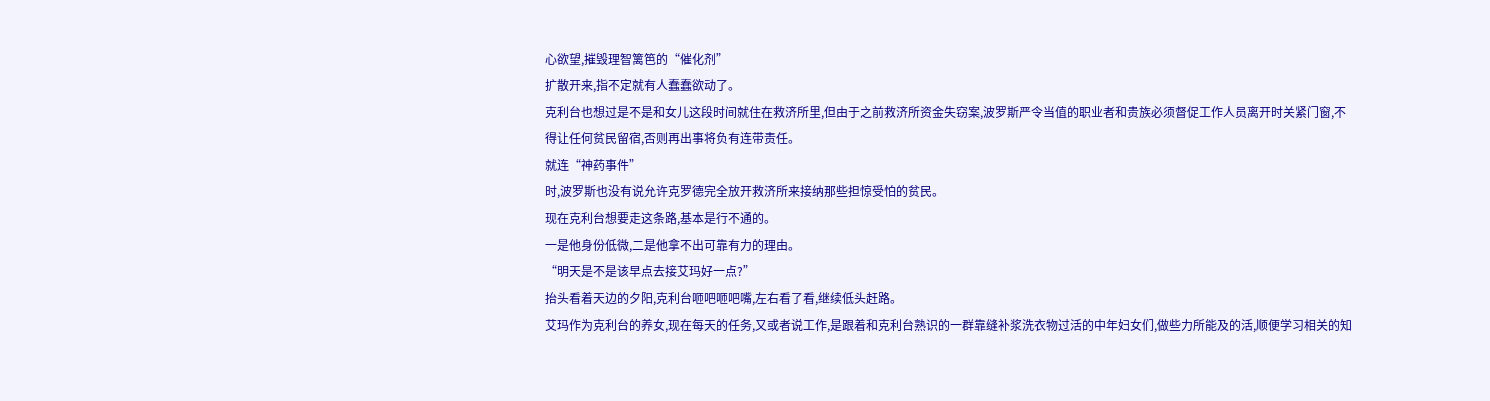心欲望,摧毁理智篱笆的“催化剂”
扩散开来,指不定就有人蠢蠢欲动了。
克利台也想过是不是和女儿这段时间就住在救济所里,但由于之前救济所资金失窃案,波罗斯严令当值的职业者和贵族必须督促工作人员离开时关紧门窗,不得让任何贫民留宿,否则再出事将负有连带责任。
就连“神药事件”
时,波罗斯也没有说允许克罗德完全放开救济所来接纳那些担惊受怕的贫民。
现在克利台想要走这条路,基本是行不通的。
一是他身份低微,二是他拿不出可靠有力的理由。
“明天是不是该早点去接艾玛好一点?”
抬头看着天边的夕阳,克利台咂吧咂吧嘴,左右看了看,继续低头赶路。
艾玛作为克利台的养女,现在每天的任务,又或者说工作,是跟着和克利台熟识的一群靠缝补浆洗衣物过活的中年妇女们,做些力所能及的活,顺便学习相关的知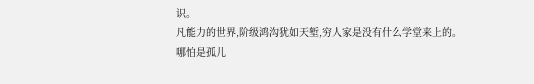识。
凡能力的世界,阶级鸿沟犹如天堑,穷人家是没有什么学堂来上的。
哪怕是孤儿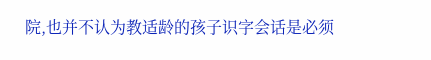院,也并不认为教适龄的孩子识字会话是必须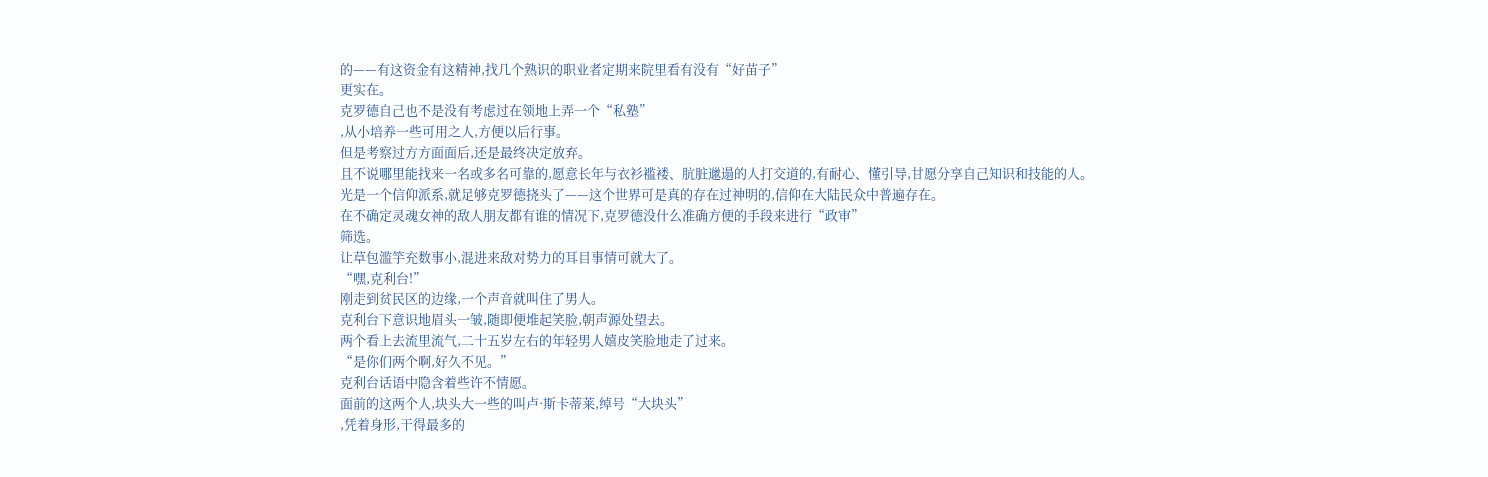的——有这资金有这精神,找几个熟识的职业者定期来院里看有没有“好苗子”
更实在。
克罗德自己也不是没有考虑过在领地上弄一个“私塾”
,从小培养一些可用之人,方便以后行事。
但是考察过方方面面后,还是最终决定放弃。
且不说哪里能找来一名或多名可靠的,愿意长年与衣衫褴褛、肮脏邋遢的人打交道的,有耐心、懂引导,甘愿分享自己知识和技能的人。
光是一个信仰派系,就足够克罗德挠头了——这个世界可是真的存在过神明的,信仰在大陆民众中普遍存在。
在不确定灵魂女神的敌人朋友都有谁的情况下,克罗德没什么准确方便的手段来进行“政审”
筛选。
让草包滥竽充数事小,混进来敌对势力的耳目事情可就大了。
“嘿,克利台!”
刚走到贫民区的边缘,一个声音就叫住了男人。
克利台下意识地眉头一皱,随即便堆起笑脸,朝声源处望去。
两个看上去流里流气,二十五岁左右的年轻男人嬉皮笑脸地走了过来。
“是你们两个啊,好久不见。”
克利台话语中隐含着些许不情愿。
面前的这两个人,块头大一些的叫卢·斯卡蒂莱,绰号“大块头”
,凭着身形,干得最多的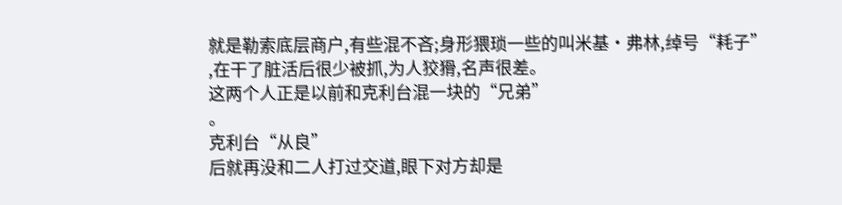就是勒索底层商户,有些混不吝;身形猥琐一些的叫米基·弗林,绰号“耗子”
,在干了脏活后很少被抓,为人狡猾,名声很差。
这两个人正是以前和克利台混一块的“兄弟”
。
克利台“从良”
后就再没和二人打过交道,眼下对方却是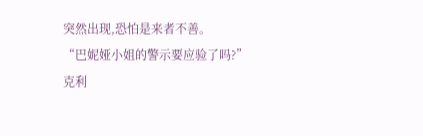突然出现,恐怕是来者不善。
“巴妮娅小姐的警示要应验了吗?”
克利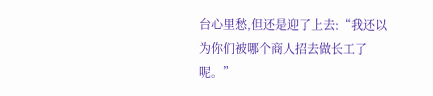台心里愁,但还是迎了上去:“我还以为你们被哪个商人招去做长工了呢。”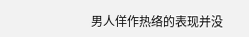男人佯作热络的表现并没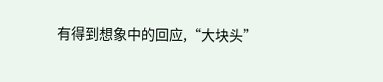有得到想象中的回应,“大块头”